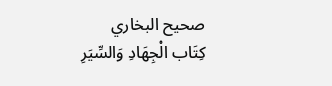صحيح البخاري
كِتَاب الْجِهَادِ وَالسِّيَرِ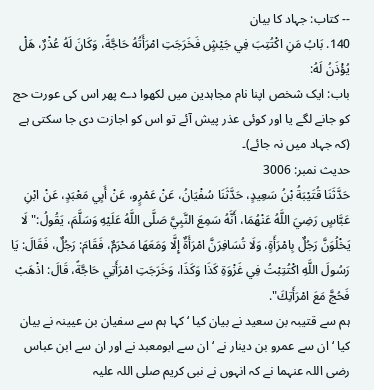-- کتاب: جہاد کا بیان
140. بَابُ مَنِ اكْتُتِبَ فِي جَيْشٍ فَخَرَجَتِ امْرَأَتُهُ حَاجَّةً، وَكَانَ لَهُ عُذْرٌ، هَلْ يُؤْذَنُ لَهُ:
باب: ایک شخص اپنا نام مجاہدین میں لکھوا دے پھر اس کی عورت حج کو جانے لگے یا اور کوئی عذر پیش آئے تو اس کو اجازت دی جا سکتی ہے (کہ جہاد میں نہ جائے)۔
حدیث نمبر: 3006
حَدَّثَنَا قُتَيْبَةُ بْنُ سَعِيدٍ، حَدَّثَنَا سُفْيَانُ، عَنْ عَمْرٍو، عَنْ أَبِي مَعْبَدٍ، عَنْ ابْنِ عَبَّاسٍ رَضِيَ اللَّهُ عَنْهُمَا، أَنَّهُ سَمِعَ النَّبِيَّ صَلَّى اللَّهُ عَلَيْهِ وَسَلَّمَ، يَقُولُ:" لَا يَخْلُوَنَّ رَجُلٌ بِامْرَأَةٍ، وَلَا تُسَافِرَنَّ امْرَأَةٌ إِلَّا وَمَعَهَا مَحْرَمٌ، فَقَامَ: رَجُلٌ، فَقَالَ: يَا رَسُولَ اللَّهِ اكْتُتِبْتُ فِي غَزْوَةِ كَذَا وَكَذَا، وَخَرَجَتِ امْرَأَتِي حَاجَّةً، قَالَ: اذْهَبْ فَحُجَّ مَعَ امْرَأَتِكَ".
ہم سے قتیبہ بن سعید نے بیان کیا ‘ کہا ہم سے سفیان بن عیینہ نے بیان کیا ‘ ان سے عمرو بن دینار نے ‘ ان سے ابومعبد نے اور ان سے ابن عباس رضی اللہ عنہما نے کہ انہوں نے نبی کریم صلی اللہ علیہ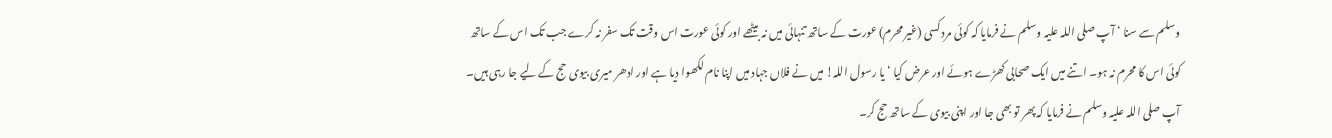وسلم سے سنا ‘ آپ صلی اللہ علیہ وسلم نے فرمایا کہ کوئی مرد کسی (غیر محرم) عورت کے ساتھ تنہائی میں نہ بیٹھے اور کوئی عورت اس وقت تک سفر نہ کرے جب تک اس کے ساتھ کوئی اس کا محرم نہ ہو۔ اتنے میں ایک صحابی کھڑے ہوئے اور عرض کیا ‘ یا رسول اللہ! میں نے فلاں جہاد میں اپنا نام لکھوا دیا ہے اور ادھر میری بیوی حج کے لیے جا رہی ہیں۔ آپ صلی اللہ علیہ وسلم نے فرمایا کہ پھر تو بھی جا اور اپنی بیوی کے ساتھ حج کر۔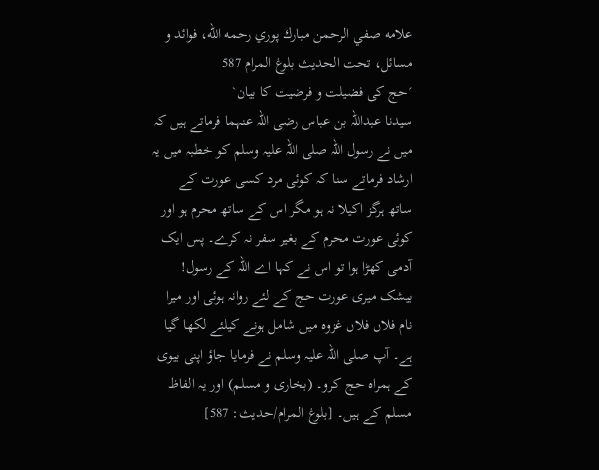علامه صفي الرحمن مبارك پوري رحمه الله، فوائد و مسائل، تحت الحديث بلوغ المرام 587
´حج کی فضیلت و فرضیت کا بیان`
سیدنا عبداللہ بن عباس رضی اللہ عنہما فرماتے ہیں کہ میں نے رسول اللہ صلی اللہ علیہ وسلم کو خطبہ میں یہ ارشاد فرماتے سنا کہ کوئی مرد کسی عورت کے ساتھ ہرگز اکیلا نہ ہو مگر اس کے ساتھ محرم ہو اور کوئی عورت محرم کے بغیر سفر نہ کرے۔ پس ایک آدمی کھڑا ہوا تو اس نے کہا اے اللہ کے رسول! بیشک میری عورت حج کے لئے روانہ ہوئی اور میرا نام فلاں فلاں غزوہ میں شامل ہونے کیلئے لکھا گیا ہے۔ آپ صلی اللہ علیہ وسلم نے فرمایا جاؤ اپنی بیوی کے ہمراہ حج کرو۔ (بخاری و مسلم) اور یہ الفاظ مسلم کے ہیں۔ [بلوغ المرام/حدیث: 587]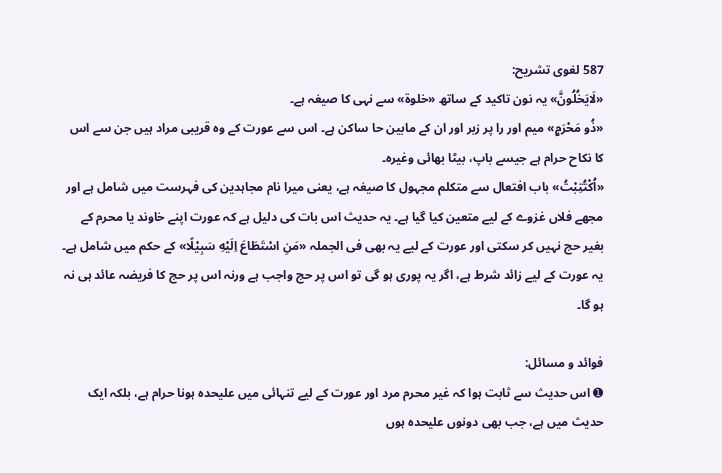587 لغوی تشریح:
«لَايَخُلُونَّ» یہ نون تاکید کے ساتھ «خلوة» سے نہی کا صیغہ ہے۔
«ذُو مَحْرَمٟ» میم اور را پر زبر اور ان کے مابین حا ساکن ہے۔ اس سے عورت کے وہ قریبی مراد ہیں جن سے اس کا نکاح حرام ہے جیسے باپ، بیٹا بھائی وغیرہ۔
«اُكْتُتِبْتُ» باب افتعال سے متکلم مجہول کا صیغہ ہے، یعنی میرا نام مجاہدین کی فہرست میں شامل ہے اور مجھے فلاں غزوے کے لیے متعین کیا گیا ہے۔ یہ حدیث اس بات کی دلیل ہے کہ عورت اپنے خاوند یا محرم کے بغیر حج نہیں کر سکتی اور عورت کے لیے یہ بھی فی الجملہ «مَنِ اسْتَطَاعَ اِلَيْهِ سَبِيْلًا» کے حکم میں شامل ہے۔ یہ عورت کے لیے زائد شرط ہے، اگر یہ پوری ہو گی تو اس پر حج واجب ہے ورنہ اس پر حج کا فریضہ عائد ہی نہ ہو گا۔

فوائد و مسائل:
➊ اس حدیث سے ثابت ہوا کہ غیر محرم مرد اور عورت کے لیے تنہائی میں علیحدہ ہونا حرام ہے، بلکہ ایک حدیث میں ہے، جب بھی دونوں علیحدہ ہوں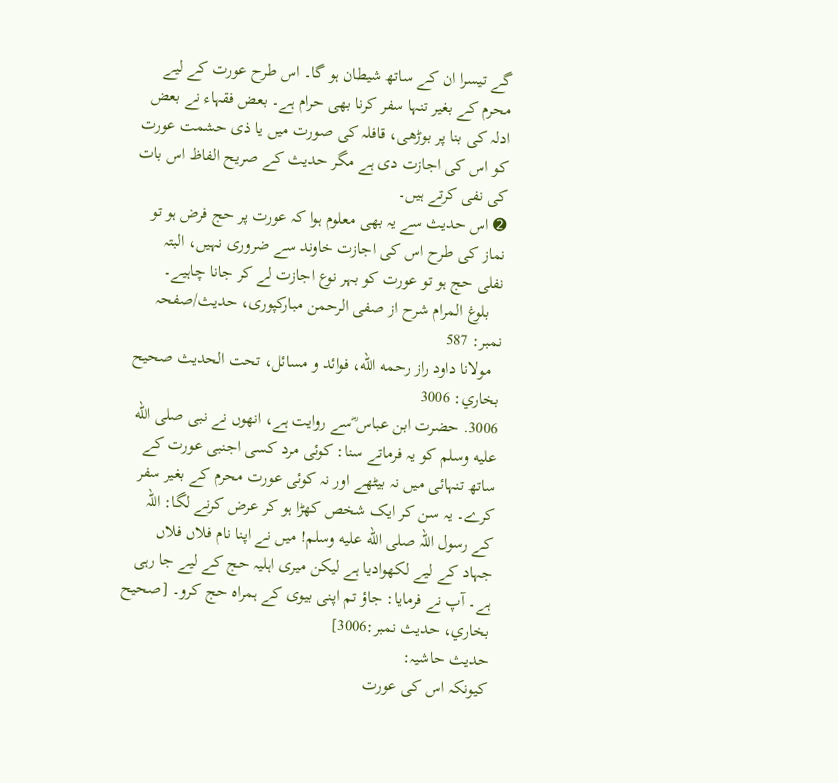گے تیسرا ان کے ساتھ شیطان ہو گا۔ اس طرح عورت کے لیے محرم کے بغیر تنہا سفر کرنا بھی حرام ہے۔ بعض فقہاء نے بعض ادلہ کی بنا پر بوڑھی، قافلہ کی صورت میں یا ذی حشمت عورت کو اس کی اجازت دی ہے مگر حدیث کے صریح الفاظ اس بات کی نفی کرتے ہیں۔
➋ اس حدیث سے یہ بھی معلوم ہوا کہ عورت پر حج فرض ہو تو نماز کی طرح اس کی اجازت خاوند سے ضروری نہیں، البتہ نفلی حج ہو تو عورت کو بہر نوع اجازت لے کر جانا چاہیے۔
   بلوغ المرام شرح از صفی الرحمن مبارکپوری، حدیث/صفحہ نمبر: 587
  مولانا داود راز رحمه الله، فوائد و مسائل، تحت الحديث صحيح بخاري: 3006
3006. حضرت ابن عباس ؓسے روایت ہے، انھوں نے نبی صلى الله عليه وسلم کو یہ فرماتے سنا: کوئی مرد کسی اجنبی عورت کے ساتھ تنہائی میں نہ بیٹھے اور نہ کوئی عورت محرم کے بغیر سفر کرے۔ یہ سن کر ایک شخص کھڑا ہو کر عرض کرنے لگا: اللہ کے رسول اللہ صلى الله عليه وسلم! میں نے اپنا نام فلاں فلاں جہاد کے لیے لکھوادیا ہے لیکن میری اہلیہ حج کے لیے جا رہی ہے۔ آپ نے فرمایا: جاؤ تم اپنی بیوی کے ہمراہ حج کرو۔ [صحيح بخاري، حديث نمبر:3006]
حدیث حاشیہ:
کیونکہ اس کی عورت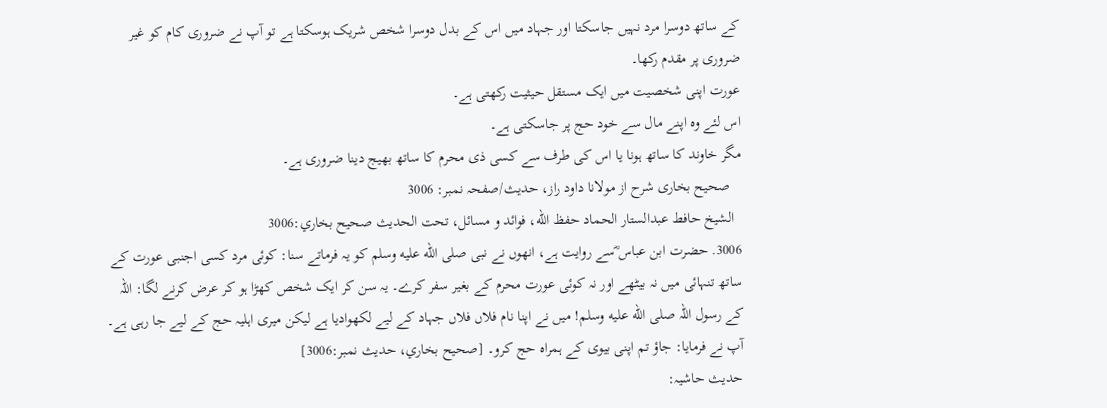کے ساتھ دوسرا مرد نہیں جاسکتا اور جہاد میں اس کے بدل دوسرا شخص شریک ہوسکتا ہے تو آپ نے ضروری کام کو غیر ضروری پر مقدم رکھا۔
عورت اپنی شخصیت میں ایک مستقل حیثیت رکھتی ہے۔
اس لئے وہ اپنے مال سے خود حج پر جاسکتی ہے۔
مگر خاوند کا ساتھ ہونا یا اس کی طرف سے کسی ذی محرم کا ساتھ بھیج دینا ضروری ہے۔
   صحیح بخاری شرح از مولانا داود راز، حدیث/صفحہ نمبر: 3006
  الشيخ حافط عبدالستار الحماد حفظ الله، فوائد و مسائل، تحت الحديث صحيح بخاري:3006
3006. حضرت ابن عباس ؓسے روایت ہے، انھوں نے نبی صلى الله عليه وسلم کو یہ فرماتے سنا: کوئی مرد کسی اجنبی عورت کے ساتھ تنہائی میں نہ بیٹھے اور نہ کوئی عورت محرم کے بغیر سفر کرے۔ یہ سن کر ایک شخص کھڑا ہو کر عرض کرنے لگا: اللہ کے رسول اللہ صلى الله عليه وسلم! میں نے اپنا نام فلاں فلاں جہاد کے لیے لکھوادیا ہے لیکن میری اہلیہ حج کے لیے جا رہی ہے۔ آپ نے فرمایا: جاؤ تم اپنی بیوی کے ہمراہ حج کرو۔ [صحيح بخاري، حديث نمبر:3006]
حدیث حاشیہ: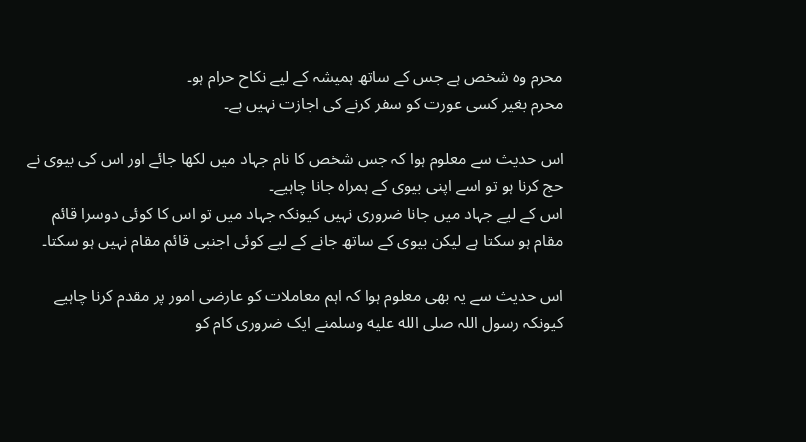محرم وہ شخص ہے جس کے ساتھ ہمیشہ کے لیے نکاح حرام ہو۔
محرم بغیر کسی عورت کو سفر کرنے کی اجازت نہیں ہے۔

اس حدیث سے معلوم ہوا کہ جس شخص کا نام جہاد میں لکھا جائے اور اس کی بیوی نے حج کرنا ہو تو اسے اپنی بیوی کے ہمراہ جانا چاہیے۔
اس کے لیے جہاد میں جانا ضروری نہیں کیونکہ جہاد میں تو اس کا کوئی دوسرا قائم مقام ہو سکتا ہے لیکن بیوی کے ساتھ جانے کے لیے کوئی اجنبی قائم مقام نہیں ہو سکتا۔

اس حدیث سے یہ بھی معلوم ہوا کہ اہم معاملات کو عارضی امور پر مقدم کرنا چاہیے کیونکہ رسول اللہ صلى الله عليه وسلمنے ایک ضروری کام کو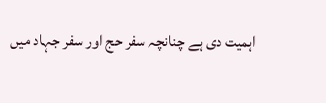اہمیت دی ہے چنانچہ سفر حج اور سفر جہاد میں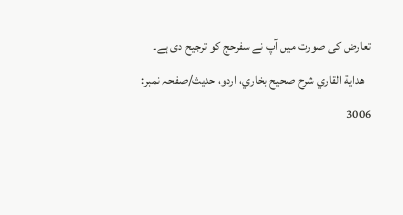تعارض کی صورت میں آپ نے سفرحج کو ترجیح دی ہے۔
   هداية القاري شرح صحيح بخاري، اردو، حدیث/صفحہ نمبر: 3006